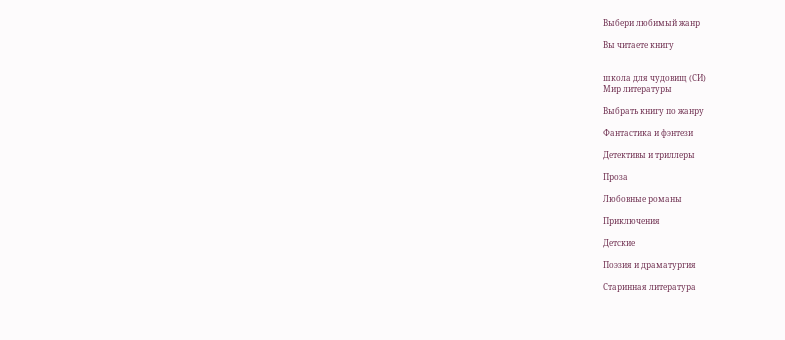Выбери любимый жанр

Вы читаете книгу


школа для чудовищ (СИ)
Мир литературы

Выбрать книгу по жанру

Фантастика и фэнтези

Детективы и триллеры

Проза

Любовные романы

Приключения

Детские

Поэзия и драматургия

Старинная литература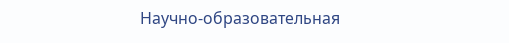Научно-образовательная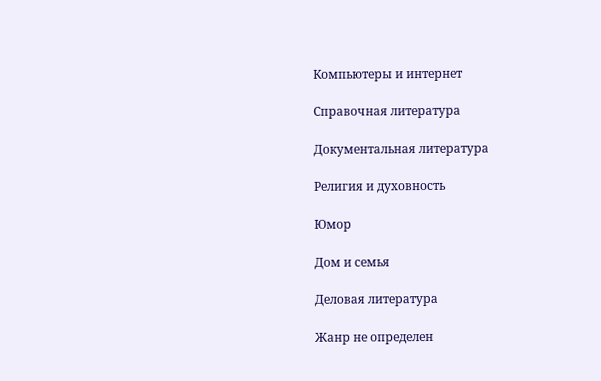Компьютеры и интернет

Справочная литература

Документальная литература

Религия и духовность

Юмор

Дом и семья

Деловая литература

Жанр не определен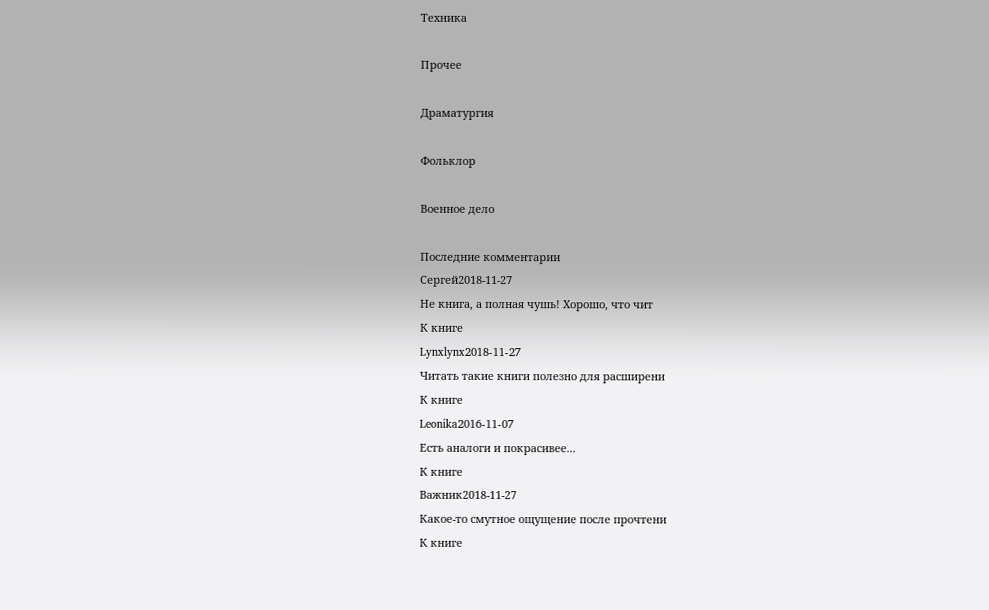Техника

Прочее

Драматургия

Фольклор

Военное дело

Последние комментарии
Сергей2018-11-27
Не книга, а полная чушь! Хорошо, что чит
К книге
Lynxlynx2018-11-27
Читать такие книги полезно для расширени
К книге
Leonika2016-11-07
Есть аналоги и покрасивее...
К книге
Важник2018-11-27
Какое-то смутное ощущение после прочтени
К книге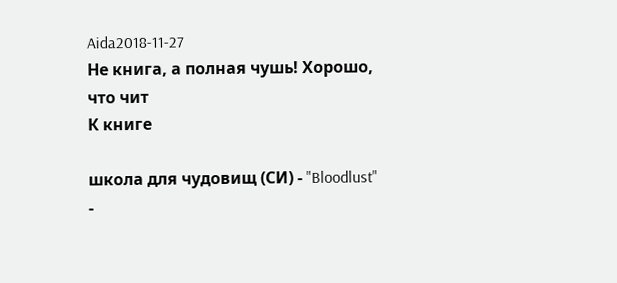Aida2018-11-27
Не книга, а полная чушь! Хорошо, что чит
К книге

школа для чудовищ (СИ) - "Bloodlust" -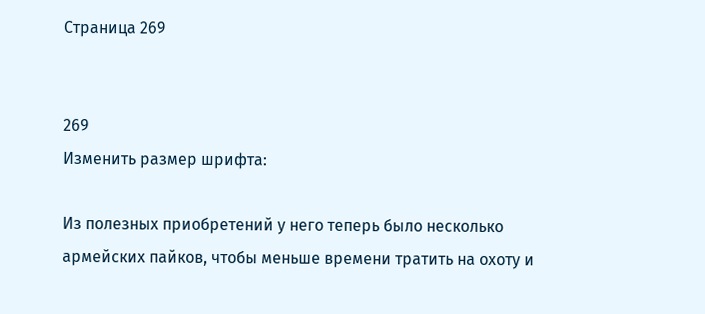Страница 269


269
Изменить размер шрифта:

Из полезных приобретений у него теперь было несколько армейских пайков, чтобы меньше времени тратить на охоту и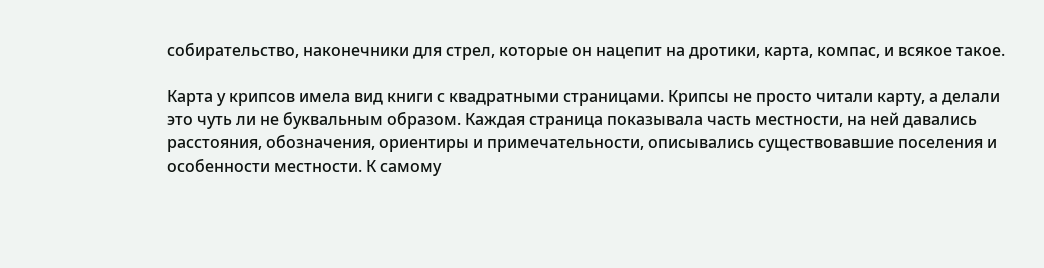собирательство, наконечники для стрел, которые он нацепит на дротики, карта, компас, и всякое такое.

Карта у крипсов имела вид книги с квадратными страницами. Крипсы не просто читали карту, а делали это чуть ли не буквальным образом. Каждая страница показывала часть местности, на ней давались расстояния, обозначения, ориентиры и примечательности, описывались существовавшие поселения и особенности местности. К самому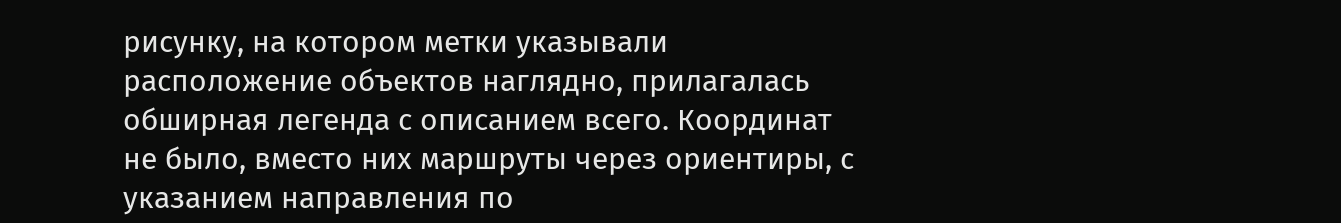рисунку, на котором метки указывали расположение объектов наглядно, прилагалась обширная легенда с описанием всего. Координат не было, вместо них маршруты через ориентиры, с указанием направления по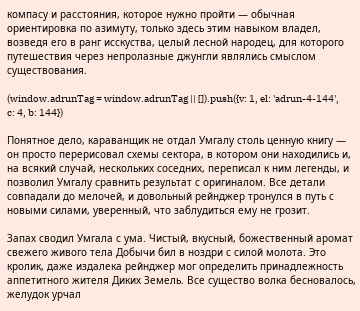компасу и расстояния, которое нужно пройти — обычная ориентировка по азимуту, только здесь этим навыком владел, возведя его в ранг исскуства, целый лесной народец, для которого путешествия через непролазные джунгли являлись смыслом существования.

(window.adrunTag = window.adrunTag || []).push({v: 1, el: 'adrun-4-144', c: 4, b: 144})

Понятное дело, караванщик не отдал Умгалу столь ценную книгу — он просто перерисовал схемы сектора, в котором они находились и, на всякий случай, нескольких соседних, переписал к ним легенды, и позволил Умгалу сравнить результат с оригиналом. Все детали совпадали до мелочей, и довольный рейнджер тронулся в путь с новыми силами, уверенный, что заблудиться ему не грозит.

Запах сводил Умгала с ума. Чистый, вкусный, божественный аромат свежего живого тела Добычи бил в ноздри с силой молота. Это кролик, даже издалека рейнджер мог определить принадлежность аппетитного жителя Диких Земель. Все существо волка бесновалось, желудок урчал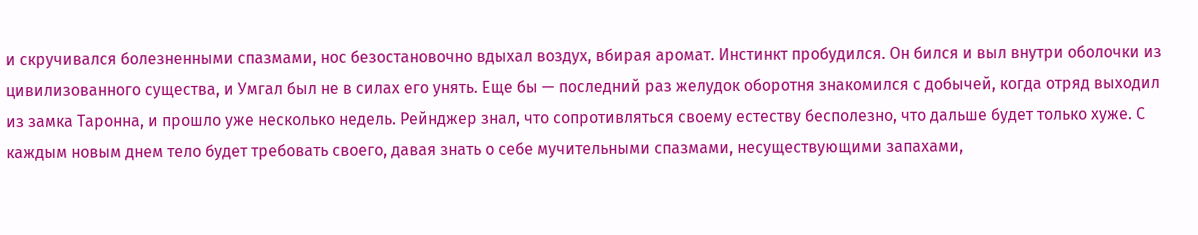и скручивался болезненными спазмами, нос безостановочно вдыхал воздух, вбирая аромат. Инстинкт пробудился. Он бился и выл внутри оболочки из цивилизованного существа, и Умгал был не в силах его унять. Еще бы — последний раз желудок оборотня знакомился с добычей, когда отряд выходил из замка Таронна, и прошло уже несколько недель. Рейнджер знал, что сопротивляться своему естеству бесполезно, что дальше будет только хуже. С каждым новым днем тело будет требовать своего, давая знать о себе мучительными спазмами, несуществующими запахами,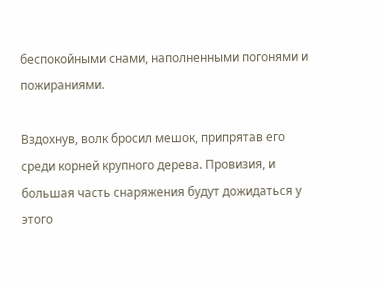беспокойными снами, наполненными погонями и пожираниями.

Вздохнув, волк бросил мешок, припрятав его среди корней крупного дерева. Провизия, и большая часть снаряжения будут дожидаться у этого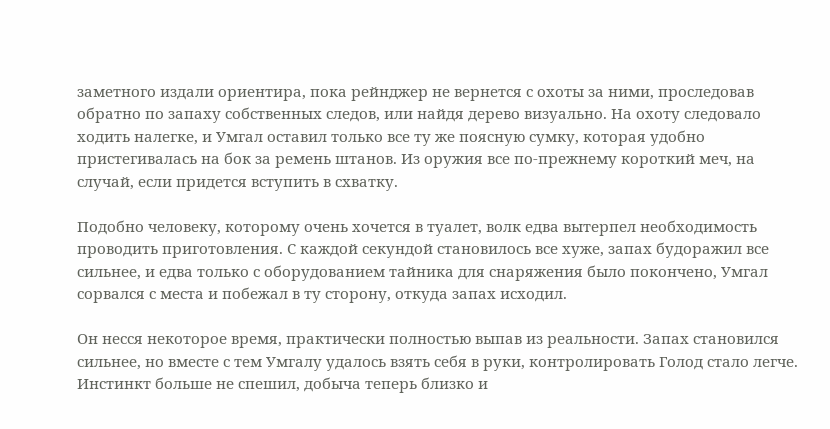заметного издали ориентира, пока рейнджер не вернется с охоты за ними, проследовав обратно по запаху собственных следов, или найдя дерево визуально. На охоту следовало ходить налегке, и Умгал оставил только все ту же поясную сумку, которая удобно пристегивалась на бок за ремень штанов. Из оружия все по-прежнему короткий меч, на случай, если придется вступить в схватку.

Подобно человеку, которому очень хочется в туалет, волк едва вытерпел необходимость проводить приготовления. С каждой секундой становилось все хуже, запах будоражил все сильнее, и едва только с оборудованием тайника для снаряжения было покончено, Умгал сорвался с места и побежал в ту сторону, откуда запах исходил.

Он несся некоторое время, практически полностью выпав из реальности. Запах становился сильнее, но вместе с тем Умгалу удалось взять себя в руки, контролировать Голод стало легче. Инстинкт больше не спешил, добыча теперь близко и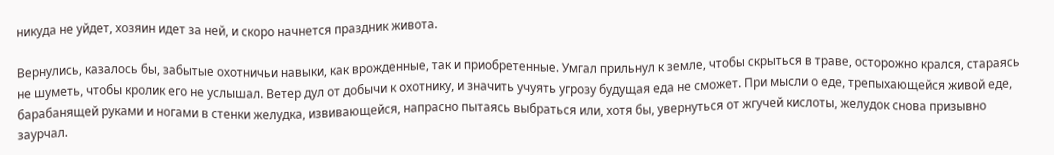никуда не уйдет, хозяин идет за ней, и скоро начнется праздник живота.

Вернулись, казалось бы, забытые охотничьи навыки, как врожденные, так и приобретенные. Умгал прильнул к земле, чтобы скрыться в траве, осторожно крался, стараясь не шуметь, чтобы кролик его не услышал. Ветер дул от добычи к охотнику, и значить учуять угрозу будущая еда не сможет. При мысли о еде, трепыхающейся живой еде, барабанящей руками и ногами в стенки желудка, извивающейся, напрасно пытаясь выбраться или, хотя бы, увернуться от жгучей кислоты, желудок снова призывно заурчал.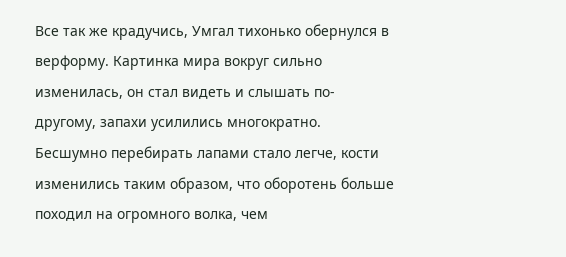Все так же крадучись, Умгал тихонько обернулся в верформу. Картинка мира вокруг сильно изменилась, он стал видеть и слышать по-другому, запахи усилились многократно. Бесшумно перебирать лапами стало легче, кости изменились таким образом, что оборотень больше походил на огромного волка, чем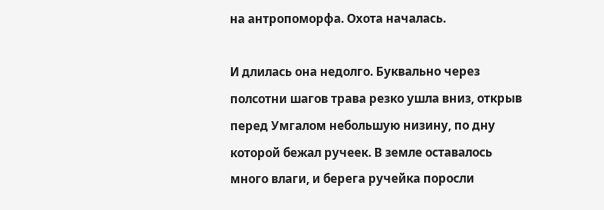на антропоморфа. Охота началась.

И длилась она недолго. Буквально через полсотни шагов трава резко ушла вниз, открыв перед Умгалом небольшую низину, по дну которой бежал ручеек. В земле оставалось много влаги, и берега ручейка поросли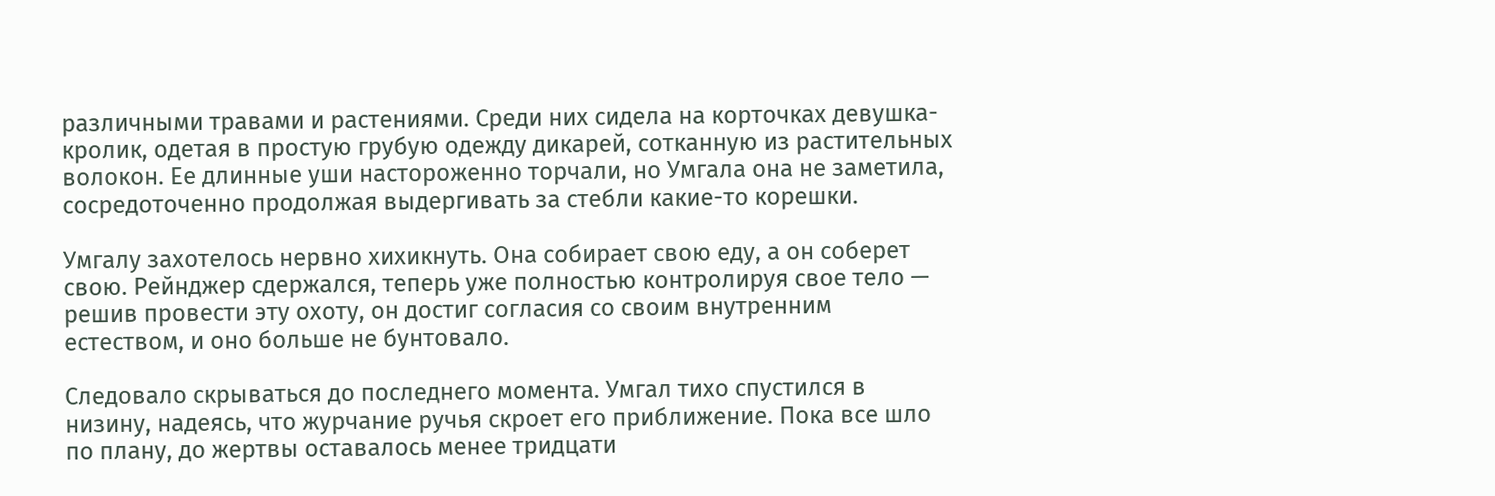различными травами и растениями. Среди них сидела на корточках девушка-кролик, одетая в простую грубую одежду дикарей, сотканную из растительных волокон. Ее длинные уши настороженно торчали, но Умгала она не заметила, сосредоточенно продолжая выдергивать за стебли какие-то корешки.

Умгалу захотелось нервно хихикнуть. Она собирает свою еду, а он соберет свою. Рейнджер сдержался, теперь уже полностью контролируя свое тело — решив провести эту охоту, он достиг согласия со своим внутренним естеством, и оно больше не бунтовало.

Следовало скрываться до последнего момента. Умгал тихо спустился в низину, надеясь, что журчание ручья скроет его приближение. Пока все шло по плану, до жертвы оставалось менее тридцати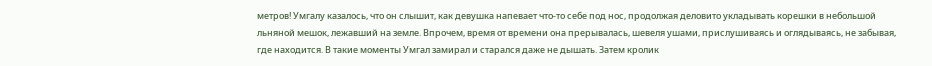метров! Умгалу казалось, что он слышит, как девушка напевает что-то себе под нос, продолжая деловито укладывать корешки в небольшой льняной мешок, лежавший на земле. Впрочем, время от времени она прерывалась, шевеля ушами, прислушиваясь и оглядываясь, не забывая, где находится. В такие моменты Умгал замирал и старался даже не дышать. Затем кролик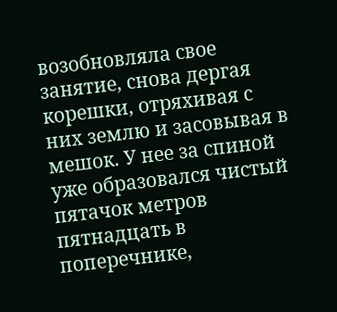возобновляла свое занятие, снова дергая корешки, отряхивая с них землю и засовывая в мешок. У нее за спиной уже образовался чистый пятачок метров пятнадцать в поперечнике,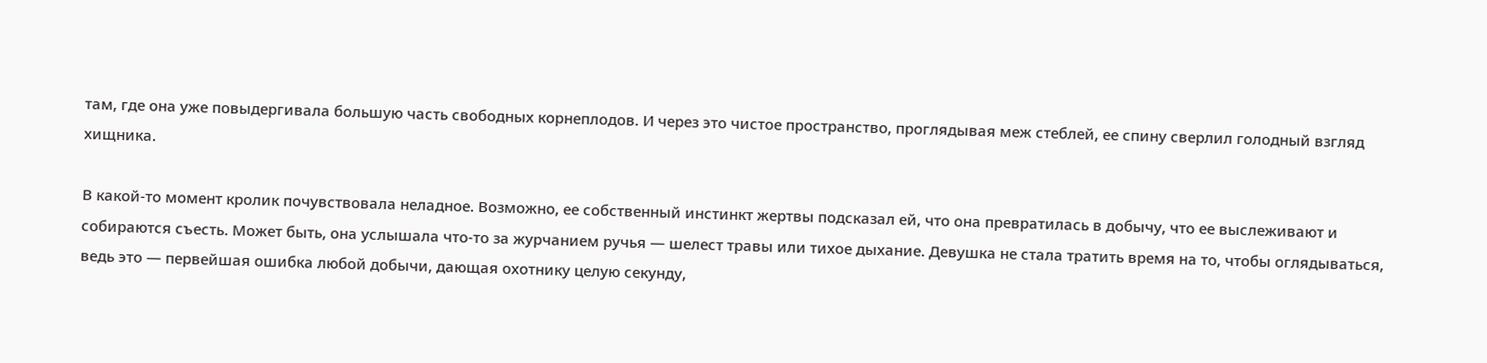там, где она уже повыдергивала большую часть свободных корнеплодов. И через это чистое пространство, проглядывая меж стеблей, ее спину сверлил голодный взгляд хищника.

В какой-то момент кролик почувствовала неладное. Возможно, ее собственный инстинкт жертвы подсказал ей, что она превратилась в добычу, что ее выслеживают и собираются съесть. Может быть, она услышала что-то за журчанием ручья — шелест травы или тихое дыхание. Девушка не стала тратить время на то, чтобы оглядываться, ведь это — первейшая ошибка любой добычи, дающая охотнику целую секунду,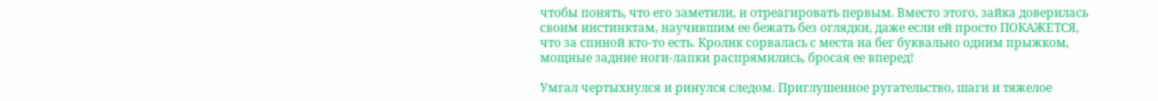чтобы понять, что его заметили, и отреагировать первым. Вместо этого, зайка доверилась своим инстинктам, научившим ее бежать без оглядки, даже если ей просто ПОКАЖЕТСЯ, что за спиной кто-то есть. Кролик сорвалась с места на бег буквально одним прыжком, мощные задние ноги-лапки распрямились, бросая ее вперед!

Умгал чертыхнулся и ринулся следом. Приглушенное ругательство, шаги и тяжелое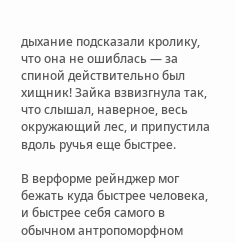дыхание подсказали кролику, что она не ошиблась — за спиной действительно был хищник! Зайка взвизгнула так, что слышал, наверное, весь окружающий лес, и припустила вдоль ручья еще быстрее.

В верформе рейнджер мог бежать куда быстрее человека, и быстрее себя самого в обычном антропоморфном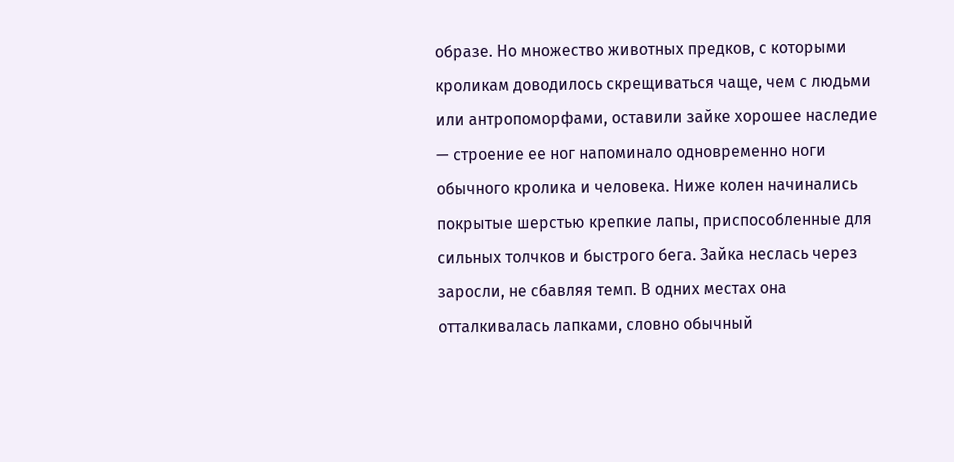образе. Но множество животных предков, с которыми кроликам доводилось скрещиваться чаще, чем с людьми или антропоморфами, оставили зайке хорошее наследие — строение ее ног напоминало одновременно ноги обычного кролика и человека. Ниже колен начинались покрытые шерстью крепкие лапы, приспособленные для сильных толчков и быстрого бега. Зайка неслась через заросли, не сбавляя темп. В одних местах она отталкивалась лапками, словно обычный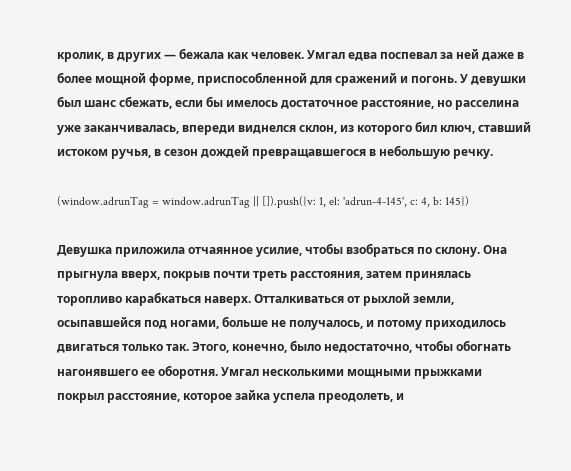кролик, в других — бежала как человек. Умгал едва поспевал за ней даже в более мощной форме, приспособленной для сражений и погонь. У девушки был шанс сбежать, если бы имелось достаточное расстояние, но расселина уже заканчивалась, впереди виднелся склон, из которого бил ключ, ставший истоком ручья, в сезон дождей превращавшегося в небольшую речку.

(window.adrunTag = window.adrunTag || []).push({v: 1, el: 'adrun-4-145', c: 4, b: 145})

Девушка приложила отчаянное усилие, чтобы взобраться по склону. Она прыгнула вверх, покрыв почти треть расстояния, затем принялась торопливо карабкаться наверх. Отталкиваться от рыхлой земли, осыпавшейся под ногами, больше не получалось, и потому приходилось двигаться только так. Этого, конечно, было недостаточно, чтобы обогнать нагонявшего ее оборотня. Умгал несколькими мощными прыжками покрыл расстояние, которое зайка успела преодолеть, и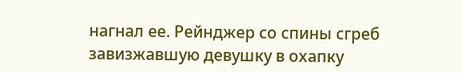нагнал ее. Рейнджер со спины сгреб завизжавшую девушку в охапку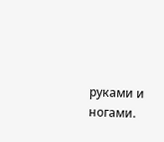руками и ногами.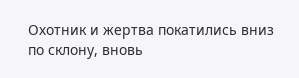Охотник и жертва покатились вниз по склону, вновь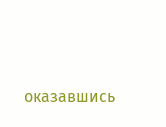оказавшись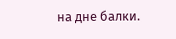на дне балки.